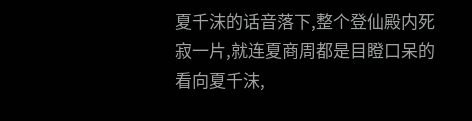夏千沫的话音落下,整个登仙殿内死寂一片,就连夏商周都是目瞪口呆的看向夏千沫,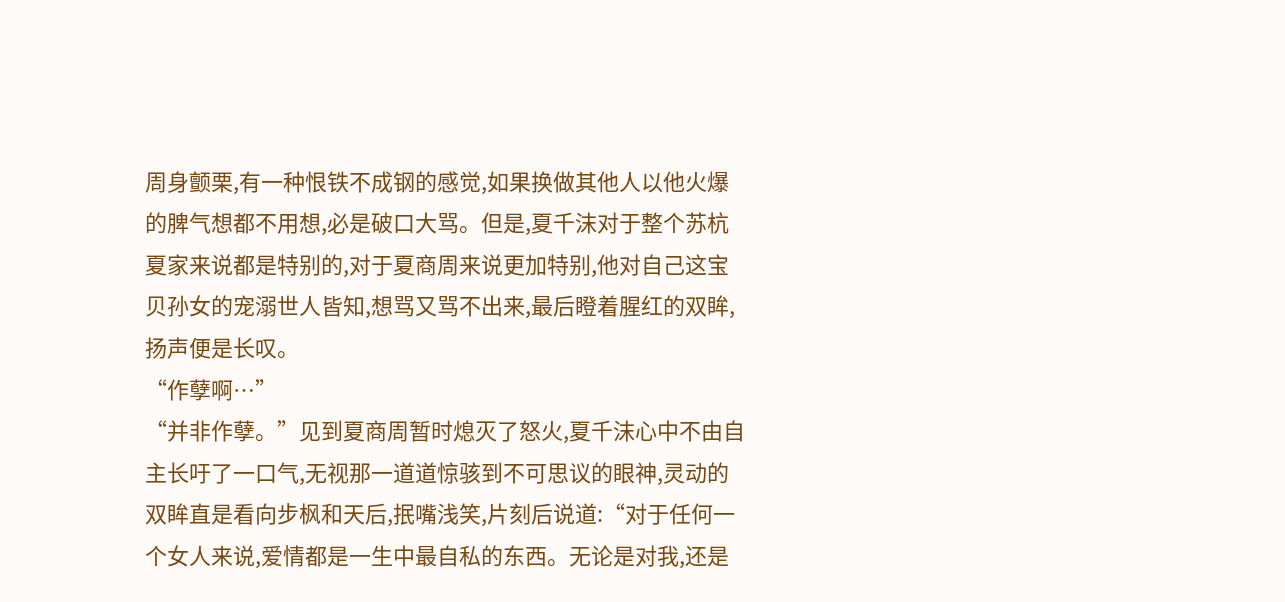周身颤栗,有一种恨铁不成钢的感觉,如果换做其他人以他火爆的脾气想都不用想,必是破口大骂。但是,夏千沫对于整个苏杭夏家来说都是特别的,对于夏商周来说更加特别,他对自己这宝贝孙女的宠溺世人皆知,想骂又骂不出来,最后瞪着腥红的双眸,扬声便是长叹。
“作孽啊…”
“并非作孽。”见到夏商周暂时熄灭了怒火,夏千沫心中不由自主长吁了一口气,无视那一道道惊骇到不可思议的眼神,灵动的双眸直是看向步枫和天后,抿嘴浅笑,片刻后说道:“对于任何一个女人来说,爱情都是一生中最自私的东西。无论是对我,还是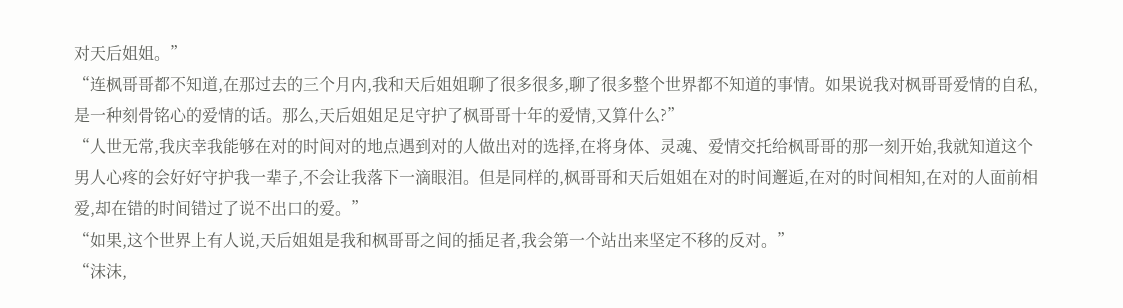对天后姐姐。”
“连枫哥哥都不知道,在那过去的三个月内,我和天后姐姐聊了很多很多,聊了很多整个世界都不知道的事情。如果说我对枫哥哥爱情的自私,是一种刻骨铭心的爱情的话。那么,天后姐姐足足守护了枫哥哥十年的爱情,又算什么?”
“人世无常,我庆幸我能够在对的时间对的地点遇到对的人做出对的选择,在将身体、灵魂、爱情交托给枫哥哥的那一刻开始,我就知道这个男人心疼的会好好守护我一辈子,不会让我落下一滴眼泪。但是同样的,枫哥哥和天后姐姐在对的时间邂逅,在对的时间相知,在对的人面前相爱,却在错的时间错过了说不出口的爱。”
“如果,这个世界上有人说,天后姐姐是我和枫哥哥之间的插足者,我会第一个站出来坚定不移的反对。”
“沫沫,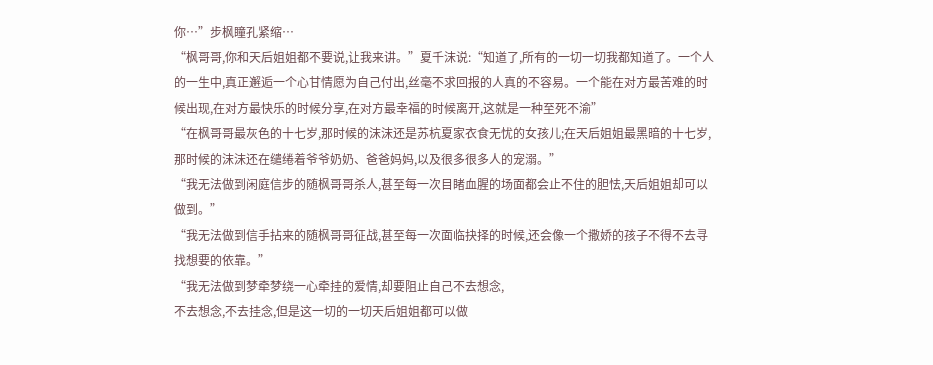你…”步枫瞳孔紧缩…
“枫哥哥,你和天后姐姐都不要说,让我来讲。”夏千沫说:“知道了,所有的一切一切我都知道了。一个人的一生中,真正邂逅一个心甘情愿为自己付出,丝毫不求回报的人真的不容易。一个能在对方最苦难的时候出现,在对方最快乐的时候分享,在对方最幸福的时候离开,这就是一种至死不渝”
“在枫哥哥最灰色的十七岁,那时候的沫沫还是苏杭夏家衣食无忧的女孩儿;在天后姐姐最黑暗的十七岁,那时候的沫沫还在缱绻着爷爷奶奶、爸爸妈妈,以及很多很多人的宠溺。”
“我无法做到闲庭信步的随枫哥哥杀人,甚至每一次目睹血腥的场面都会止不住的胆怯,天后姐姐却可以做到。”
“我无法做到信手拈来的随枫哥哥征战,甚至每一次面临抉择的时候,还会像一个撒娇的孩子不得不去寻找想要的依靠。”
“我无法做到梦牵梦绕一心牵挂的爱情,却要阻止自己不去想念,
不去想念,不去挂念,但是这一切的一切天后姐姐都可以做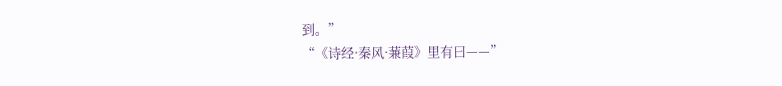到。”
“《诗经·秦风·蒹葭》里有曰——”